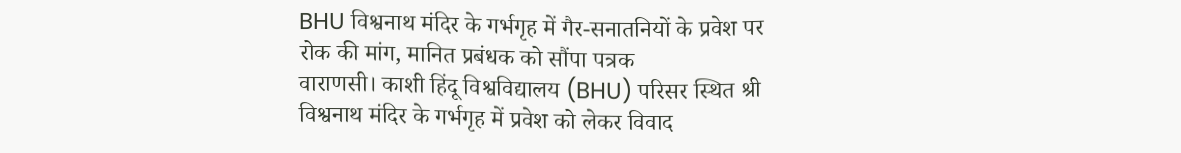BHU विश्वनाथ मंदिर के गर्भगृह में गैर-सनातनियों के प्रवेश पर रोक की मांग, मानित प्रबंधक को सौंपा पत्रक
वाराणसी। काशी हिंदू विश्वविद्यालय (BHU) परिसर स्थित श्री विश्वनाथ मंदिर के गर्भगृह में प्रवेश को लेकर विवाद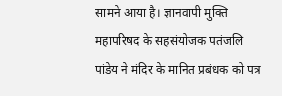सामने आया है। ज्ञानवापी मुक्ति महापरिषद के सहसंयोजक पतंजलि पांडेय ने मंदिर के मानित प्रबंधक को पत्र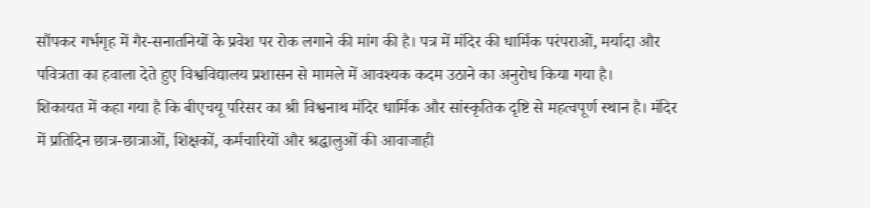सौंपकर गर्भगृह में गैर-सनातनियों के प्रवेश पर रोक लगाने की मांग की है। पत्र में मंदिर की धार्मिक परंपराओं, मर्यादा और पवित्रता का हवाला देते हुए विश्वविद्यालय प्रशासन से मामले में आवश्यक कदम उठाने का अनुरोध किया गया है।
शिकायत में कहा गया है कि बीएचयू परिसर का श्री विश्वनाथ मंदिर धार्मिक और सांस्कृतिक दृष्टि से महत्वपूर्ण स्थान है। मंदिर में प्रतिदिन छात्र-छात्राओं, शिक्षकों, कर्मचारियों और श्रद्धालुओं की आवाजाही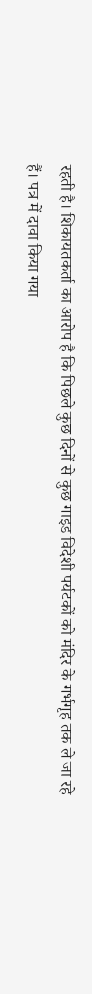रहती है। शिकायतकर्ता का आरोप है कि पिछले कुछ दिनों से कुछ गाइड विदेशी पर्यटकों को मंदिर के गर्भगृह तक ले जा रहे हैं। पत्र में दावा किया गया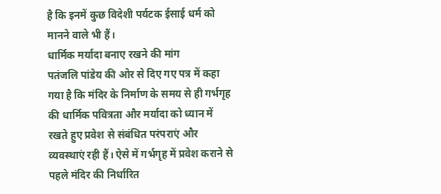है कि इनमें कुछ विदेशी पर्यटक ईसाई धर्म को मानने वाले भी हैं।
धार्मिक मर्यादा बनाए रखने की मांग
पतंजलि पांडेय की ओर से दिए गए पत्र में कहा गया है कि मंदिर के निर्माण के समय से ही गर्भगृह की धार्मिक पवित्रता और मर्यादा को ध्यान में रखते हुए प्रवेश से संबंधित परंपराएं और व्यवस्थाएं रही हैं। ऐसे में गर्भगृह में प्रवेश कराने से पहले मंदिर की निर्धारित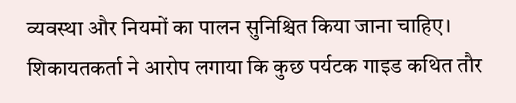व्यवस्था और नियमों का पालन सुनिश्चित किया जाना चाहिए। शिकायतकर्ता ने आरोप लगाया कि कुछ पर्यटक गाइड कथित तौर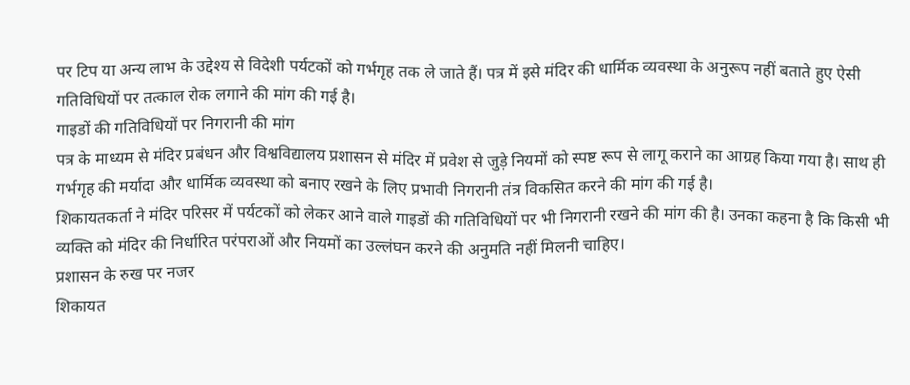पर टिप या अन्य लाभ के उद्देश्य से विदेशी पर्यटकों को गर्भगृह तक ले जाते हैं। पत्र में इसे मंदिर की धार्मिक व्यवस्था के अनुरूप नहीं बताते हुए ऐसी गतिविधियों पर तत्काल रोक लगाने की मांग की गई है।
गाइडों की गतिविधियों पर निगरानी की मांग
पत्र के माध्यम से मंदिर प्रबंधन और विश्वविद्यालय प्रशासन से मंदिर में प्रवेश से जुड़े नियमों को स्पष्ट रूप से लागू कराने का आग्रह किया गया है। साथ ही गर्भगृह की मर्यादा और धार्मिक व्यवस्था को बनाए रखने के लिए प्रभावी निगरानी तंत्र विकसित करने की मांग की गई है।
शिकायतकर्ता ने मंदिर परिसर में पर्यटकों को लेकर आने वाले गाइडों की गतिविधियों पर भी निगरानी रखने की मांग की है। उनका कहना है कि किसी भी व्यक्ति को मंदिर की निर्धारित परंपराओं और नियमों का उल्लंघन करने की अनुमति नहीं मिलनी चाहिए।
प्रशासन के रुख पर नजर
शिकायत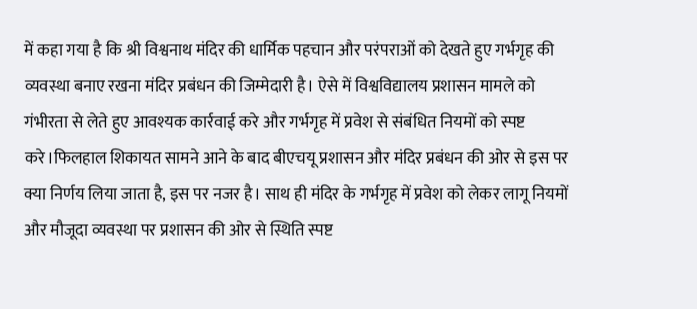में कहा गया है कि श्री विश्वनाथ मंदिर की धार्मिक पहचान और परंपराओं को देखते हुए गर्भगृह की व्यवस्था बनाए रखना मंदिर प्रबंधन की जिम्मेदारी है। ऐसे में विश्वविद्यालय प्रशासन मामले को गंभीरता से लेते हुए आवश्यक कार्रवाई करे और गर्भगृह में प्रवेश से संबंधित नियमों को स्पष्ट करे।फिलहाल शिकायत सामने आने के बाद बीएचयू प्रशासन और मंदिर प्रबंधन की ओर से इस पर क्या निर्णय लिया जाता है, इस पर नजर है। साथ ही मंदिर के गर्भगृह में प्रवेश को लेकर लागू नियमों और मौजूदा व्यवस्था पर प्रशासन की ओर से स्थिति स्पष्ट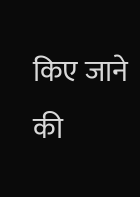किए जाने की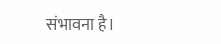संभावना है।